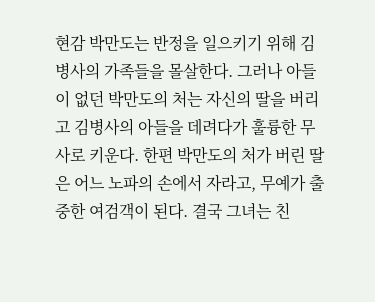현감 박만도는 반정을 일으키기 위해 김병사의 가족들을 몰살한다. 그러나 아들이 없던 박만도의 처는 자신의 딸을 버리고 김병사의 아들을 데려다가 훌륭한 무사로 키운다. 한편 박만도의 처가 버린 딸은 어느 노파의 손에서 자라고, 무예가 출중한 여검객이 된다. 결국 그녀는 친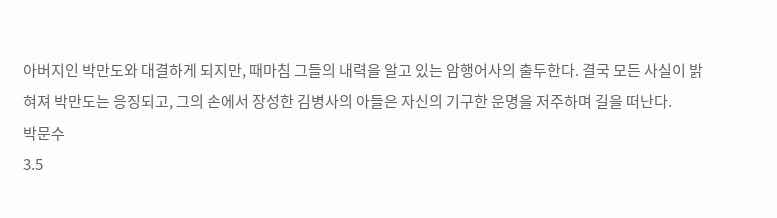아버지인 박만도와 대결하게 되지만, 때마침 그들의 내력을 알고 있는 암행어사의 출두한다. 결국 모든 사실이 밝혀져 박만도는 응징되고, 그의 손에서 장성한 김병사의 아들은 자신의 기구한 운명을 저주하며 길을 떠난다.
박문수
3.5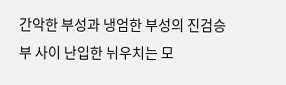간악한 부성과 냉엄한 부성의 진검승부 사이 난입한 뉘우치는 모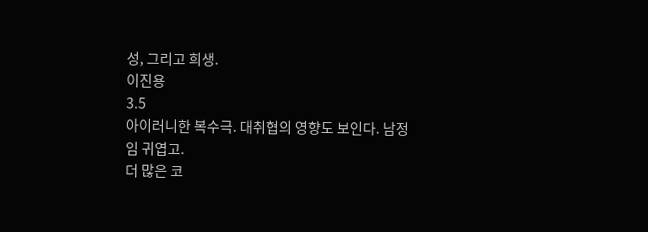성, 그리고 희생.
이진용
3.5
아이러니한 복수극. 대취협의 영향도 보인다. 남정임 귀엽고.
더 많은 코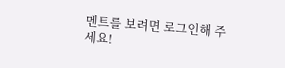멘트를 보려면 로그인해 주세요!